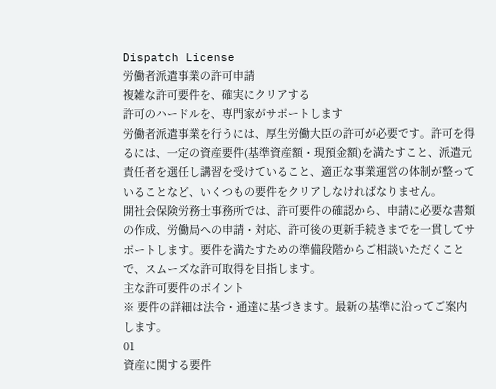Dispatch License
労働者派遣事業の許可申請
複雑な許可要件を、確実にクリアする
許可のハードルを、専門家がサポートします
労働者派遣事業を行うには、厚生労働大臣の許可が必要です。許可を得るには、一定の資産要件(基準資産額・現預金額)を満たすこと、派遣元責任者を選任し講習を受けていること、適正な事業運営の体制が整っていることなど、いくつもの要件をクリアしなければなりません。
開社会保険労務士事務所では、許可要件の確認から、申請に必要な書類の作成、労働局への申請・対応、許可後の更新手続きまでを一貫してサポートします。要件を満たすための準備段階からご相談いただくことで、スムーズな許可取得を目指します。
主な許可要件のポイント
※ 要件の詳細は法令・通達に基づきます。最新の基準に沿ってご案内します。
01
資産に関する要件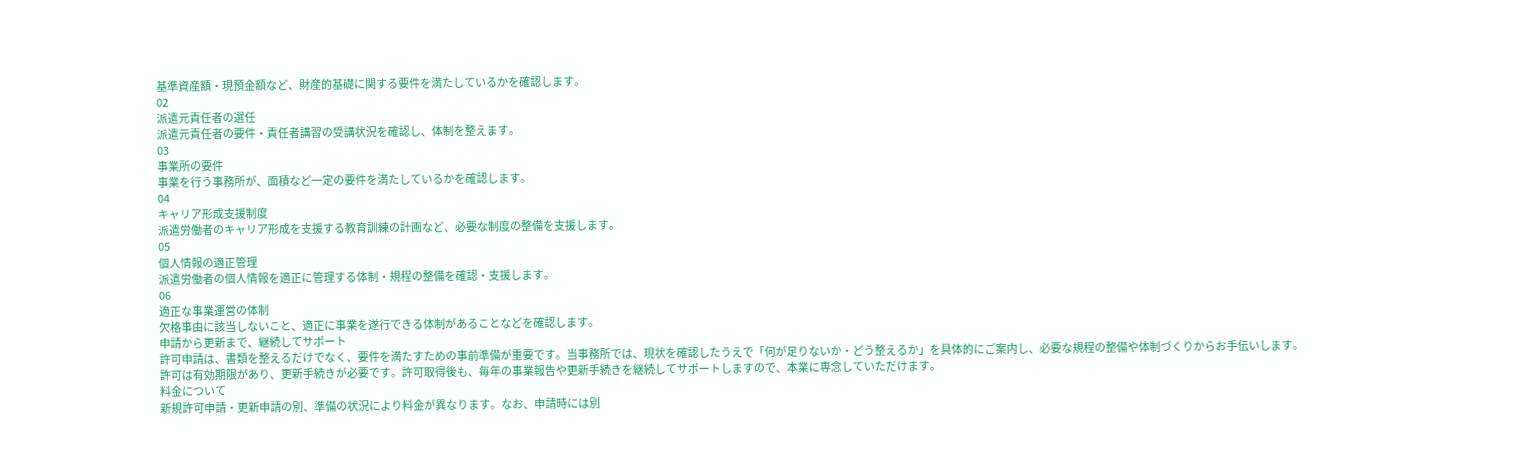基準資産額・現預金額など、財産的基礎に関する要件を満たしているかを確認します。
02
派遣元責任者の選任
派遣元責任者の要件・責任者講習の受講状況を確認し、体制を整えます。
03
事業所の要件
事業を行う事務所が、面積など一定の要件を満たしているかを確認します。
04
キャリア形成支援制度
派遣労働者のキャリア形成を支援する教育訓練の計画など、必要な制度の整備を支援します。
05
個人情報の適正管理
派遣労働者の個人情報を適正に管理する体制・規程の整備を確認・支援します。
06
適正な事業運営の体制
欠格事由に該当しないこと、適正に事業を遂行できる体制があることなどを確認します。
申請から更新まで、継続してサポート
許可申請は、書類を整えるだけでなく、要件を満たすための事前準備が重要です。当事務所では、現状を確認したうえで「何が足りないか・どう整えるか」を具体的にご案内し、必要な規程の整備や体制づくりからお手伝いします。
許可は有効期限があり、更新手続きが必要です。許可取得後も、毎年の事業報告や更新手続きを継続してサポートしますので、本業に専念していただけます。
料金について
新規許可申請・更新申請の別、準備の状況により料金が異なります。なお、申請時には別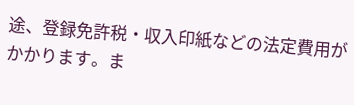途、登録免許税・収入印紙などの法定費用がかかります。ま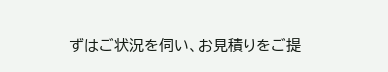ずはご状況を伺い、お見積りをご提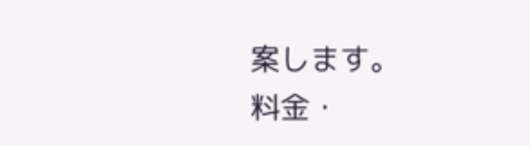案します。
料金・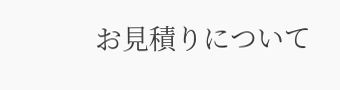お見積りについて